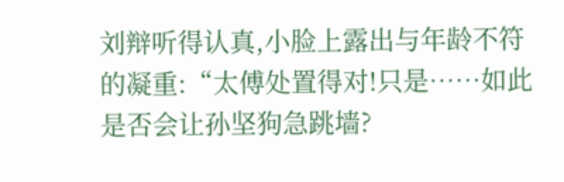刘辩听得认真,小脸上露出与年龄不符的凝重:“太傅处置得对!只是……如此是否会让孙坚狗急跳墙?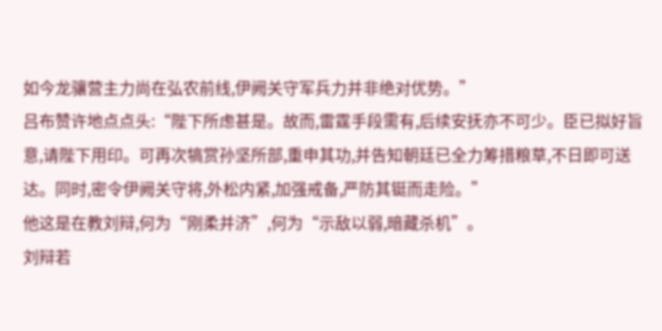如今龙骧营主力尚在弘农前线,伊阙关守军兵力并非绝对优势。”
吕布赞许地点点头:“陛下所虑甚是。故而,雷霆手段需有,后续安抚亦不可少。臣已拟好旨意,请陛下用印。可再次犒赏孙坚所部,重申其功,并告知朝廷已全力筹措粮草,不日即可送达。同时,密令伊阙关守将,外松内紧,加强戒备,严防其铤而走险。”
他这是在教刘辩,何为“刚柔并济”,何为“示敌以弱,暗藏杀机”。
刘辩若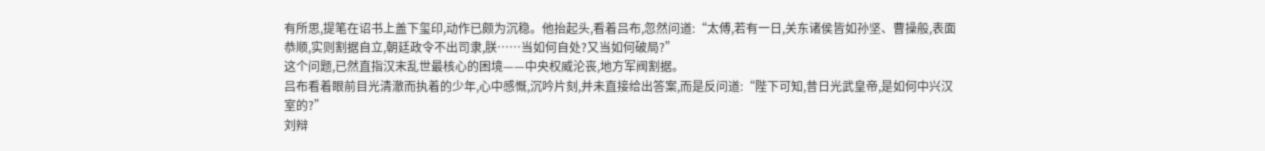有所思,提笔在诏书上盖下玺印,动作已颇为沉稳。他抬起头,看着吕布,忽然问道:“太傅,若有一日,关东诸侯皆如孙坚、曹操般,表面恭顺,实则割据自立,朝廷政令不出司隶,朕……当如何自处?又当如何破局?”
这个问题,已然直指汉末乱世最核心的困境——中央权威沦丧,地方军阀割据。
吕布看着眼前目光清澈而执着的少年,心中感慨,沉吟片刻,并未直接给出答案,而是反问道:“陛下可知,昔日光武皇帝,是如何中兴汉室的?”
刘辩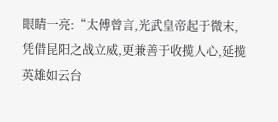眼睛一亮:“太傅曾言,光武皇帝起于微末,凭借昆阳之战立威,更兼善于收揽人心,延揽英雄如云台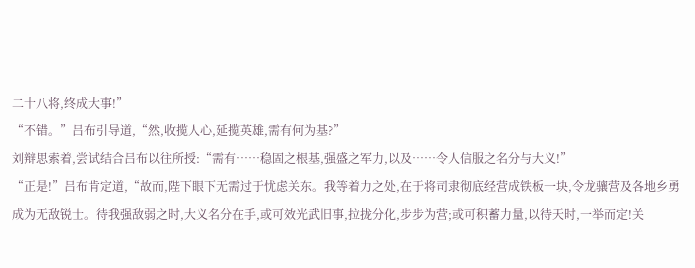二十八将,终成大事!”
“不错。”吕布引导道,“然,收揽人心,延揽英雄,需有何为基?”
刘辩思索着,尝试结合吕布以往所授:“需有……稳固之根基,强盛之军力,以及……令人信服之名分与大义!”
“正是!”吕布肯定道,“故而,陛下眼下无需过于忧虑关东。我等着力之处,在于将司隶彻底经营成铁板一块,令龙骧营及各地乡勇成为无敌锐士。待我强敌弱之时,大义名分在手,或可效光武旧事,拉拢分化,步步为营;或可积蓄力量,以待天时,一举而定!关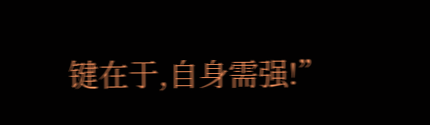键在于,自身需强!”